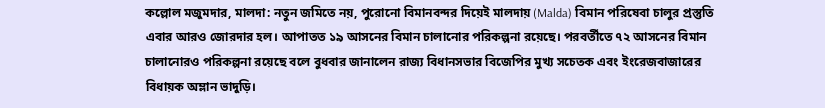কল্লোল মজুমদার, মালদা: নতুন জমিতে নয়, পুরোনো বিমানবন্দর দিয়েই মালদায় (Malda) বিমান পরিষেবা চালুর প্রস্তুতি এবার আরও জোরদার হল। আপাতত ১৯ আসনের বিমান চালানোর পরিকল্পনা রয়েছে। পরবর্তীতে ৭২ আসনের বিমান চালানোরও পরিকল্পনা রয়েছে বলে বুধবার জানালেন রাজ্য বিধানসভার বিজেপির মুখ্য সচেতক এবং ইংরেজবাজারের বিধায়ক অম্লান ভাদুড়ি।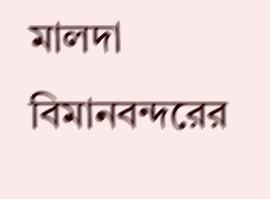মালদা বিমানবন্দরের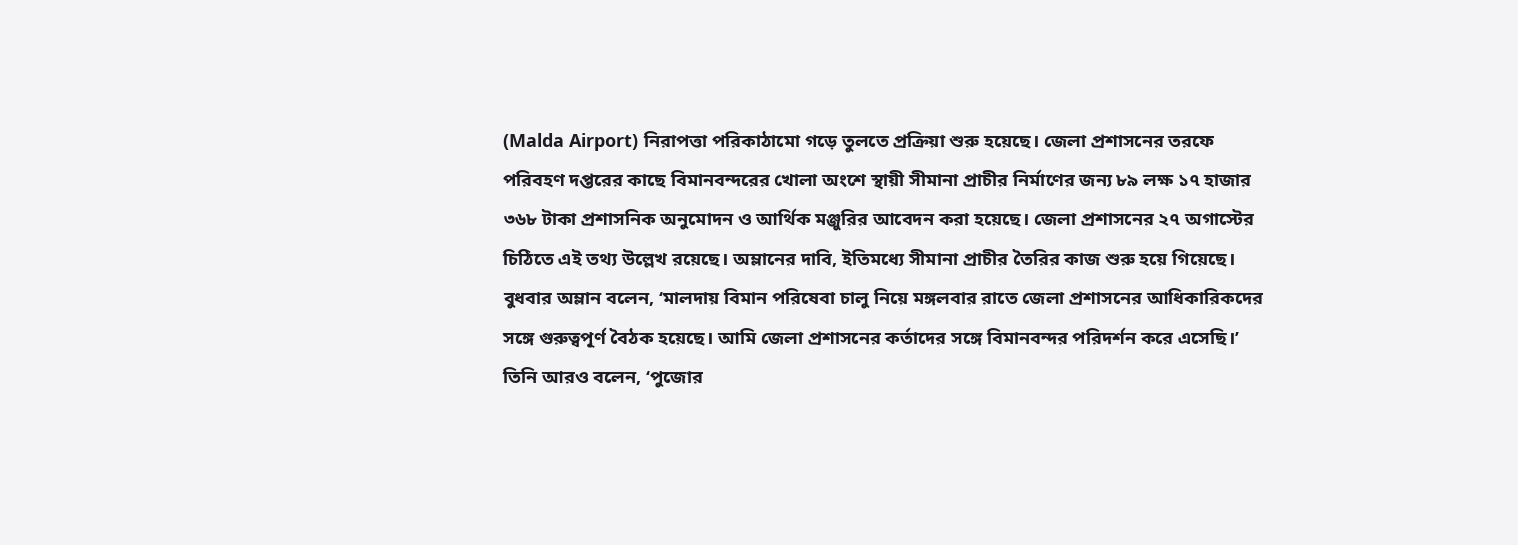(Malda Airport) নিরাপত্তা পরিকাঠামো গড়ে তুলতে প্রক্রিয়া শুরু হয়েছে। জেলা প্রশাসনের তরফে পরিবহণ দপ্তরের কাছে বিমানবন্দরের খোলা অংশে স্থায়ী সীমানা প্রাচীর নির্মাণের জন্য ৮৯ লক্ষ ১৭ হাজার ৩৬৮ টাকা প্রশাসনিক অনুমোদন ও আর্থিক মঞ্জুরির আবেদন করা হয়েছে। জেলা প্রশাসনের ২৭ অগাস্টের চিঠিতে এই তথ্য উল্লেখ রয়েছে। অম্লানের দাবি, ইতিমধ্যে সীমানা প্রাচীর তৈরির কাজ শুরু হয়ে গিয়েছে।
বুধবার অম্লান বলেন, ‘মালদায় বিমান পরিষেবা চালু নিয়ে মঙ্গলবার রাতে জেলা প্রশাসনের আধিকারিকদের সঙ্গে গুরুত্বপূর্ণ বৈঠক হয়েছে। আমি জেলা প্রশাসনের কর্তাদের সঙ্গে বিমানবন্দর পরিদর্শন করে এসেছি।’ তিনি আরও বলেন, ‘পুজোর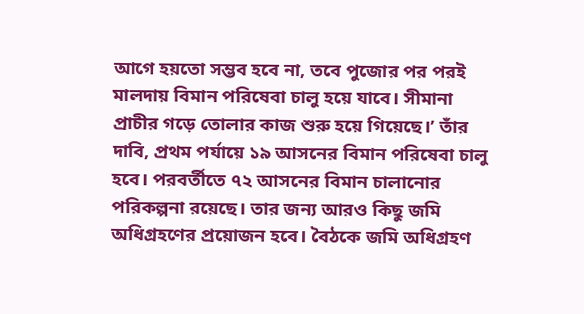আগে হয়তো সম্ভব হবে না, তবে পুজোর পর পরই মালদায় বিমান পরিষেবা চালু হয়ে যাবে। সীমানা প্রাচীর গড়ে তোলার কাজ শুরু হয়ে গিয়েছে।’ তাঁর দাবি, প্রথম পর্যায়ে ১৯ আসনের বিমান পরিষেবা চালু হবে। পরবর্তীতে ৭২ আসনের বিমান চালানোর পরিকল্পনা রয়েছে। তার জন্য আরও কিছু জমি অধিগ্রহণের প্রয়োজন হবে। বৈঠকে জমি অধিগ্রহণ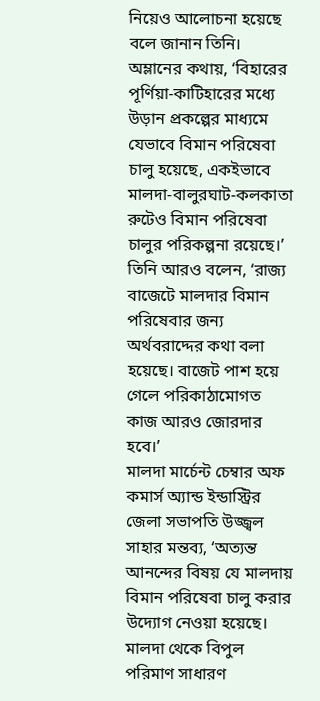নিয়েও আলোচনা হয়েছে বলে জানান তিনি।
অম্লানের কথায়, ‘বিহারের পূর্ণিয়া-কাটিহারের মধ্যে উড়ান প্রকল্পের মাধ্যমে যেভাবে বিমান পরিষেবা চালু হয়েছে, একইভাবে মালদা-বালুরঘাট-কলকাতা রুটেও বিমান পরিষেবা চালুর পরিকল্পনা রয়েছে।’ তিনি আরও বলেন, ‘রাজ্য বাজেটে মালদার বিমান পরিষেবার জন্য অর্থবরাদ্দের কথা বলা হয়েছে। বাজেট পাশ হয়ে গেলে পরিকাঠামোগত কাজ আরও জোরদার হবে।’
মালদা মার্চেন্ট চেম্বার অফ কমার্স অ্যান্ড ইন্ডাস্ট্রির জেলা সভাপতি উজ্জ্বল সাহার মন্তব্য, ‘অত্যন্ত আনন্দের বিষয় যে মালদায় বিমান পরিষেবা চালু করার উদ্যোগ নেওয়া হয়েছে। মালদা থেকে বিপুল পরিমাণ সাধারণ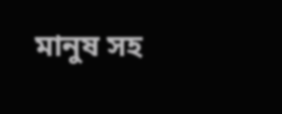মানুষ সহ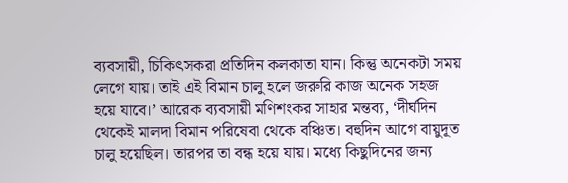ব্যবসায়ী, চিকিৎসকরা প্রতিদিন কলকাতা যান। কিন্তু অনেকটা সময় লেগে যায়। তাই এই বিমান চালু হলে জরুরি কাজ অনেক সহজ হয়ে যাবে।’ আরেক ব্যবসায়ী মণিশংকর সাহার মন্তব্য, ‘দীর্ঘদিন থেকেই মালদা বিমান পরিষেবা থেকে বঞ্চিত। বহুদিন আগে বায়ুদূত চালু হয়েছিল। তারপর তা বন্ধ হয়ে যায়। মধ্যে কিছুদিনের জন্য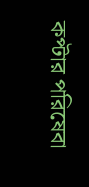কপ্টার পরিষেবা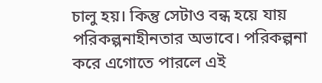চালু হয়। কিন্তু সেটাও বন্ধ হয়ে যায় পরিকল্পনাহীনতার অভাবে। পরিকল্পনা করে এগোতে পারলে এই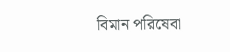বিমান পরিষেবা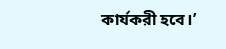কার্যকরী হবে।’